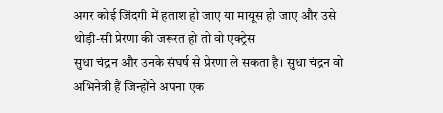अगर कोई जिंदगी में हताश हो जाए या मायूस हो जाए और उसे थोड़ी-सी प्रेरणा की जरूरत हो तो वो एक्ट्रेस
सुधा चंद्रन और उनके संघर्ष से प्रेरणा ले सकता है। सुधा चंद्रन वो अभिनेत्री हैं जिन्होंने अपना एक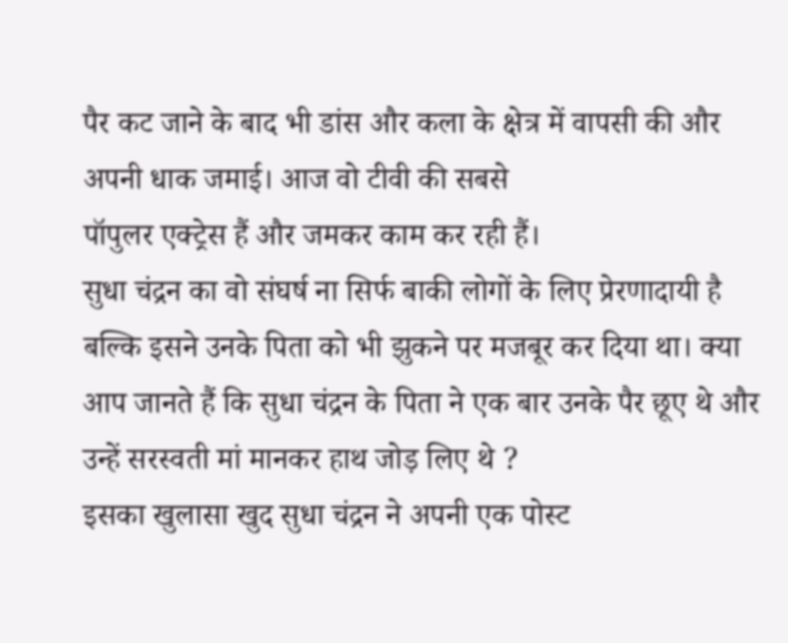पैर कट जाने के बाद भी डांस और कला के क्षेत्र में वापसी की और अपनी धाक जमाई। आज वो टीवी की सबसे
पॉपुलर एक्ट्रेस हैं और जमकर काम कर रही हैं।
सुधा चंद्रन का वो संघर्ष ना सिर्फ बाकी लोगों के लिए प्रेरणादायी है बल्कि इसने उनके पिता को भी झुकने पर मजबूर कर दिया था। क्या आप जानते हैं कि सुधा चंद्रन के पिता ने एक बार उनके पैर छूए थे और उन्हें सरस्वती मां मानकर हाथ जोड़ लिए थे ?
इसका खुलासा खुद सुधा चंद्रन ने अपनी एक पोस्ट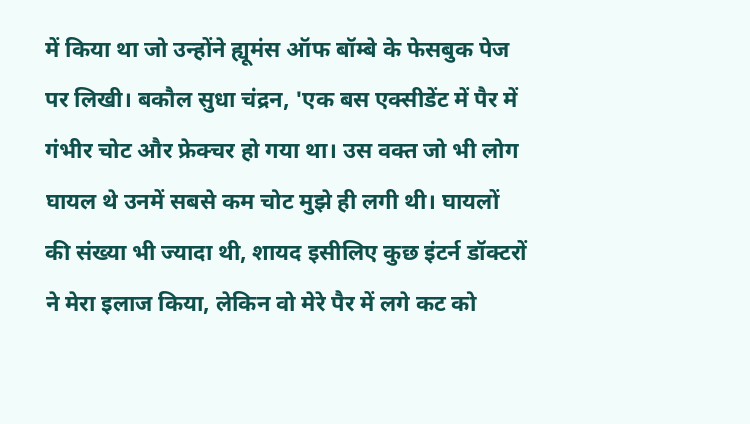में किया था जो उन्होंने ह्यूमंस ऑफ बॉम्बे के फेसबुक पेज पर लिखी। बकौल सुधा चंद्रन, 'एक बस एक्सीडेंट में पैर में गंभीर चोट और फ्रेक्चर हो गया था। उस वक्त जो भी लोग घायल थे उनमें सबसे कम चोट मुझे ही लगी थी। घायलों की संख्या भी ज्यादा थी, शायद इसीलिए कुछ इंटर्न डॉक्टरों ने मेरा इलाज किया, लेकिन वो मेरे पैर में लगे कट को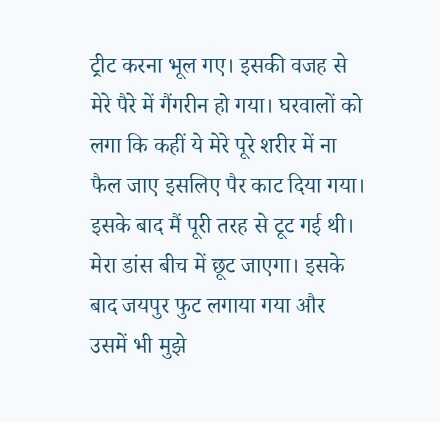ट्रीट करना भूल गए। इसकी वजह से मेरे पैरे में गैंगरीन हो गया। घरवालों को लगा कि कहीं ये मेरे पूरे शरीर में ना फैल जाए इसलिए पैर काट दिया गया।
इसके बाद मैं पूरी तरह से टूट गई थी। मेरा डांस बीच में छूट जाएगा। इसके बाद जयपुर फुट लगाया गया और उसमें भी मुझे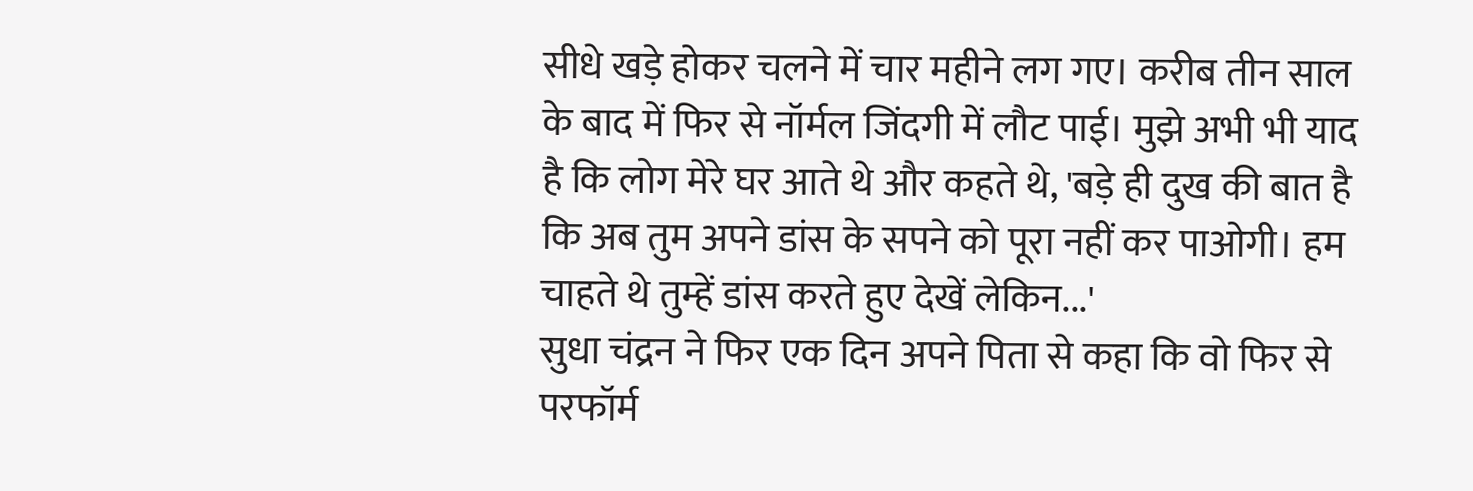सीधे खड़े होकर चलने में चार महीने लग गए। करीब तीन साल के बाद में फिर से नॉर्मल जिंदगी में लौट पाई। मुझे अभी भी याद है कि लोग मेरे घर आते थे और कहते थे, 'बड़े ही दुख की बात है कि अब तुम अपने डांस के सपने को पूरा नहीं कर पाओगी। हम चाहते थे तुम्हें डांस करते हुए देखें लेकिन...'
सुधा चंद्रन ने फिर एक दिन अपने पिता से कहा कि वो फिर से परफॉर्म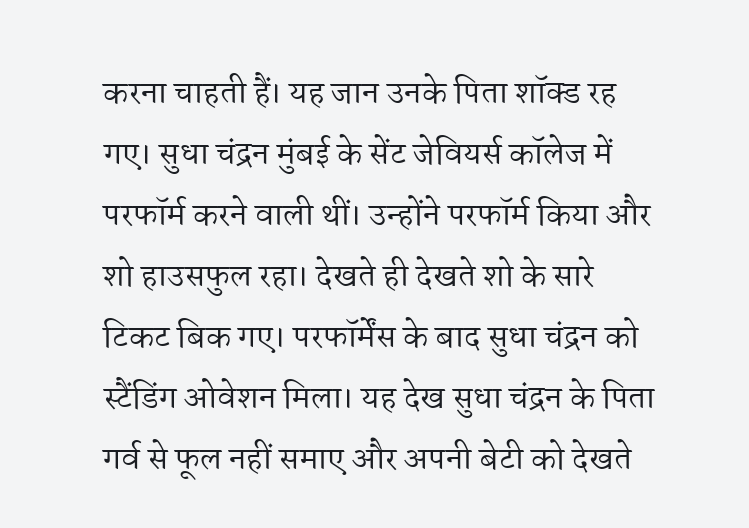करना चाहती हैं। यह जान उनके पिता शॉक्ड रह गए। सुधा चंद्रन मुंबई के सेंट जेवियर्स कॉलेज में परफॉर्म करने वाली थीं। उन्होंने परफॉर्म किया और शो हाउसफुल रहा। देखते ही देखते शो के सारे टिकट बिक गए। परफॉर्मेंस के बाद सुधा चंद्रन को स्टैंडिंग ओवेशन मिला। यह देख सुधा चंद्रन के पिता गर्व से फूल नहीं समाए और अपनी बेटी को देखते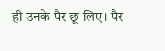ही उनके पैर छू लिए। पैर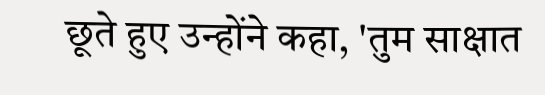छूते हुए उन्होंने कहा, 'तुम साक्षात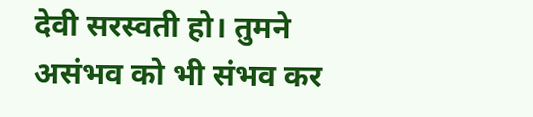देवी सरस्वती हो। तुमने असंभव को भी संभव कर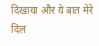दिखाया और ये बात मेरे दिल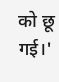को छू गई।'